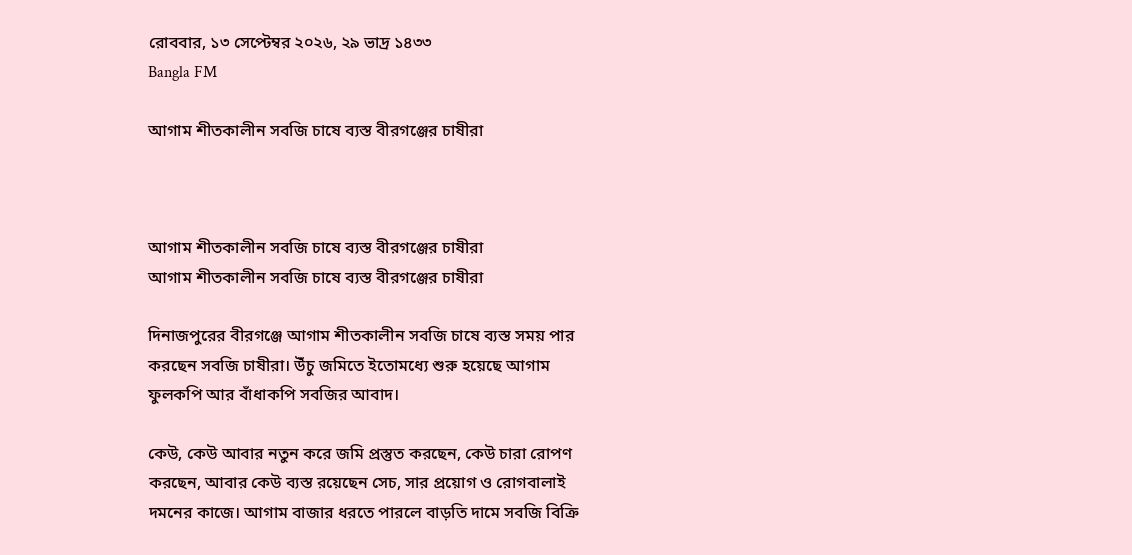রোববার, ১৩ সেপ্টেম্বর ২০২৬, ২৯ ভাদ্র ১৪৩৩
Bangla FM

আগাম শীতকালীন সবজি চাষে ব্যস্ত বীরগঞ্জের চাষীরা



আগাম শীতকালীন সবজি চাষে ব্যস্ত বীরগঞ্জের চাষীরা
আগাম শীতকালীন সবজি চাষে ব্যস্ত বীরগঞ্জের চাষীরা

দিনাজপুরের বীরগঞ্জে আগাম শীতকালীন সবজি চাষে ব্যস্ত সময় পার করছেন সবজি চাষীরা। উঁচু জমিতে ইতোমধ্যে শুরু হয়েছে আগাম ফুলকপি আর বাঁধাকপি সবজির আবাদ।

কেউ, কেউ আবার নতুন করে জমি প্রস্তুত করছেন, কেউ চারা রোপণ করছেন, আবার কেউ ব্যস্ত রয়েছেন সেচ, সার প্রয়োগ ও রোগবালাই দমনের কাজে। আগাম বাজার ধরতে পারলে বাড়তি দামে সবজি বিক্রি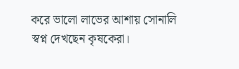করে ভালো লাভের আশায় সোনালি স্বপ্ন দেখছেন কৃষকেরা।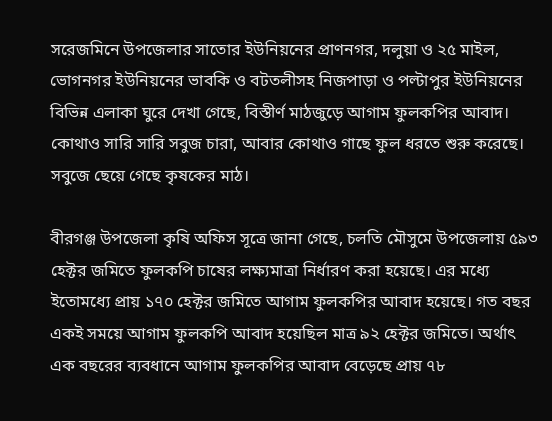সরেজমিনে উপজেলার সাতোর ইউনিয়নের প্রাণনগর, দলুয়া ও ২৫ মাইল, ভোগনগর ইউনিয়নের ভাবকি ও বটতলীসহ নিজপাড়া ও পল্টাপুর ইউনিয়নের বিভিন্ন এলাকা ঘুরে দেখা গেছে, বিস্তীর্ণ মাঠজুড়ে আগাম ফুলকপির আবাদ। কোথাও সারি সারি সবুজ চারা, আবার কোথাও গাছে ফুল ধরতে শুরু করেছে। সবুজে ছেয়ে গেছে কৃষকের মাঠ।

বীরগঞ্জ উপজেলা কৃষি অফিস সূত্রে জানা গেছে, চলতি মৌসুমে উপজেলায় ৫৯৩ হেক্টর জমিতে ফুলকপি চাষের লক্ষ্যমাত্রা নির্ধারণ করা হয়েছে। এর মধ্যে ইতোমধ্যে প্রায় ১৭০ হেক্টর জমিতে আগাম ফুলকপির আবাদ হয়েছে। গত বছর একই সময়ে আগাম ফুলকপি আবাদ হয়েছিল মাত্র ৯২ হেক্টর জমিতে। অর্থাৎ এক বছরের ব্যবধানে আগাম ফুলকপির আবাদ বেড়েছে প্রায় ৭৮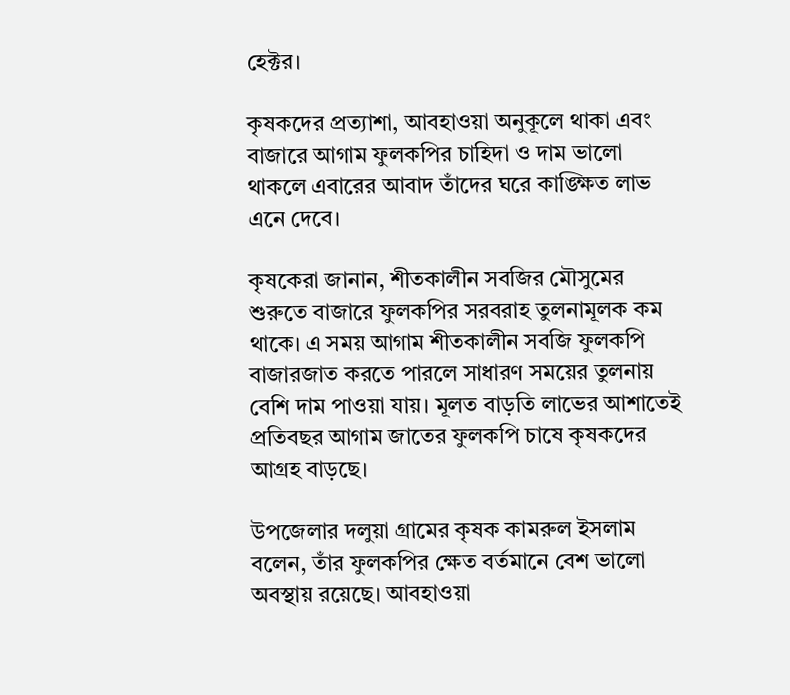হেক্টর।

কৃষকদের প্রত্যাশা, আবহাওয়া অনুকূলে থাকা এবং বাজারে আগাম ফুলকপির চাহিদা ও দাম ভালো থাকলে এবারের আবাদ তাঁদের ঘরে কাঙ্ক্ষিত লাভ এনে দেবে।

কৃষকেরা জানান, শীতকালীন সবজির মৌসুমের শুরুতে বাজারে ফুলকপির সরবরাহ তুলনামূলক কম থাকে। এ সময় আগাম শীতকালীন সবজি ফুলকপি বাজারজাত করতে পারলে সাধারণ সময়ের তুলনায় বেশি দাম পাওয়া যায়। মূলত বাড়তি লাভের আশাতেই প্রতিবছর আগাম জাতের ফুলকপি চাষে কৃষকদের আগ্রহ বাড়ছে।

উপজেলার দলুয়া গ্রামের কৃষক কামরুল ইসলাম বলেন, তাঁর ফুলকপির ক্ষেত বর্তমানে বেশ ভালো অবস্থায় রয়েছে। আবহাওয়া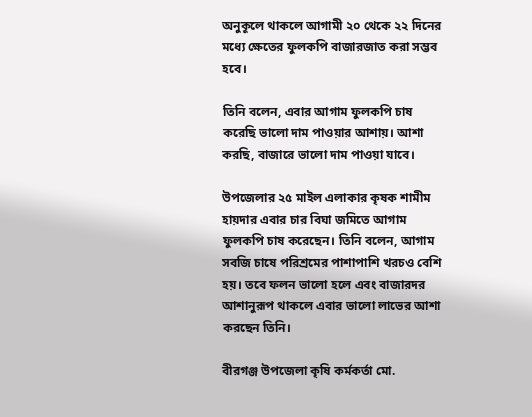অনুকূলে থাকলে আগামী ২০ থেকে ২২ দিনের মধ্যে ক্ষেতের ফুলকপি বাজারজাত করা সম্ভব হবে।

তিনি বলেন, এবার আগাম ফুলকপি চাষ করেছি ভালো দাম পাওয়ার আশায়। আশা করছি, বাজারে ভালো দাম পাওয়া যাবে।

উপজেলার ২৫ মাইল এলাকার কৃষক শামীম হায়দার এবার চার বিঘা জমিতে আগাম ফুলকপি চাষ করেছেন। তিনি বলেন, আগাম সবজি চাষে পরিশ্রমের পাশাপাশি খরচও বেশি হয়। তবে ফলন ভালো হলে এবং বাজারদর আশানুরূপ থাকলে এবার ভালো লাভের আশা করছেন তিনি।

বীরগঞ্জ উপজেলা কৃষি কর্মকর্তা মো.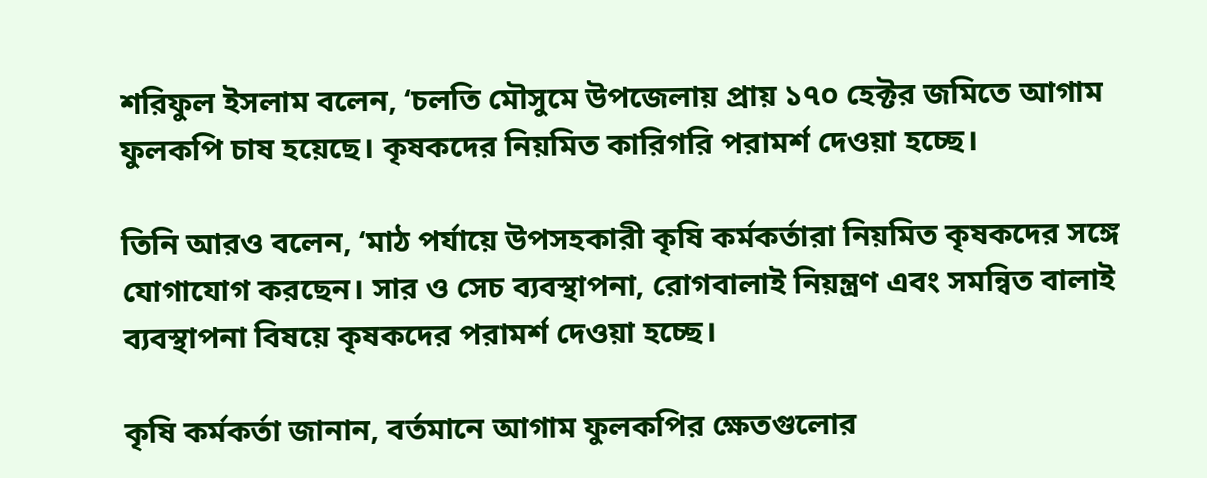শরিফুল ইসলাম বলেন, ‘চলতি মৌসুমে উপজেলায় প্রায় ১৭০ হেক্টর জমিতে আগাম ফুলকপি চাষ হয়েছে। কৃষকদের নিয়মিত কারিগরি পরামর্শ দেওয়া হচ্ছে।

তিনি আরও বলেন, ‘মাঠ পর্যায়ে উপসহকারী কৃষি কর্মকর্তারা নিয়মিত কৃষকদের সঙ্গে যোগাযোগ করছেন। সার ও সেচ ব্যবস্থাপনা, রোগবালাই নিয়ন্ত্রণ এবং সমন্বিত বালাই ব্যবস্থাপনা বিষয়ে কৃষকদের পরামর্শ দেওয়া হচ্ছে।

কৃষি কর্মকর্তা জানান, বর্তমানে আগাম ফুলকপির ক্ষেতগুলোর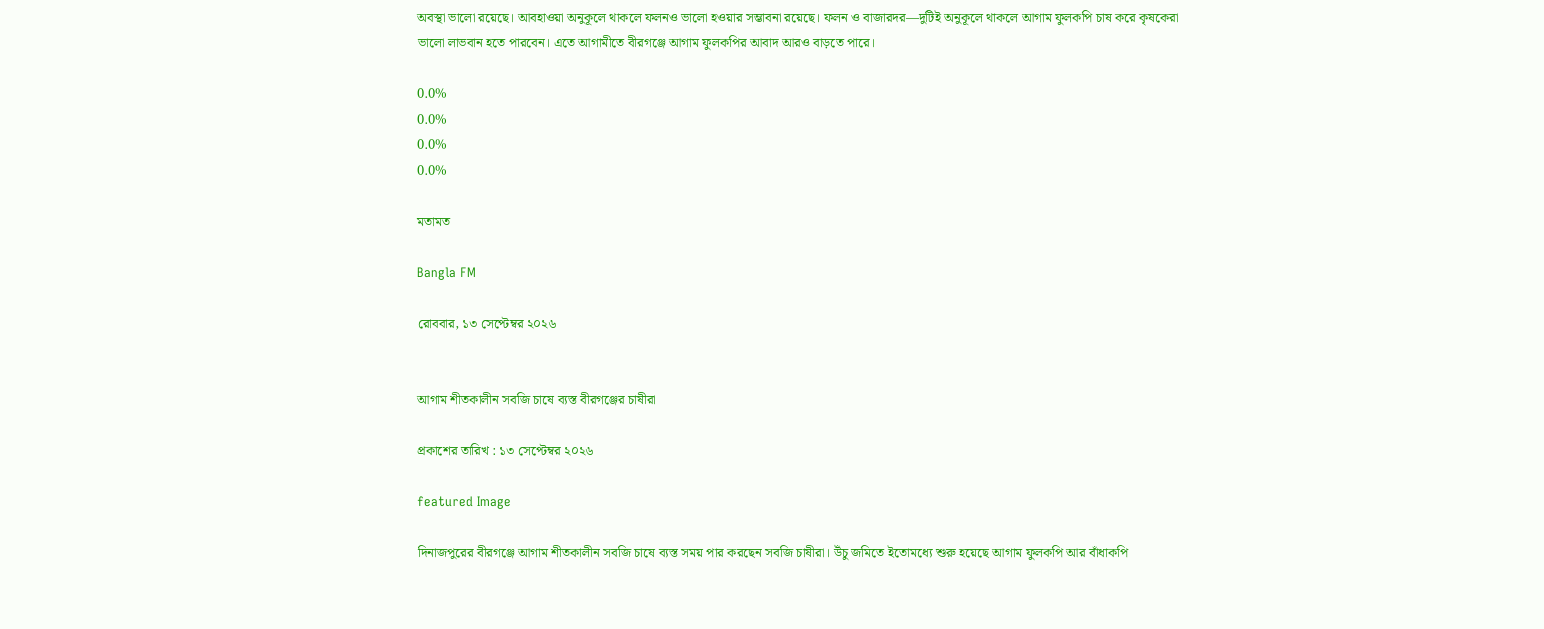অবস্থা ভালো রয়েছে। আবহাওয়া অনুকূলে থাকলে ফলনও ভালো হওয়ার সম্ভাবনা রয়েছে। ফলন ও বাজারদর—দুটিই অনুকূলে থাকলে আগাম ফুলকপি চাষ করে কৃষকেরা ভালো লাভবান হতে পারবেন। এতে আগামীতে বীরগঞ্জে আগাম ফুলকপির আবাদ আরও বাড়তে পারে।

0.0%
0.0%
0.0%
0.0%

মতামত

Bangla FM

রোববার, ১৩ সেপ্টেম্বর ২০২৬


আগাম শীতকালীন সবজি চাষে ব্যস্ত বীরগঞ্জের চাষীরা

প্রকাশের তারিখ : ১৩ সেপ্টেম্বর ২০২৬

featured Image

দিনাজপুরের বীরগঞ্জে আগাম শীতকালীন সবজি চাষে ব্যস্ত সময় পার করছেন সবজি চাষীরা। উঁচু জমিতে ইতোমধ্যে শুরু হয়েছে আগাম ফুলকপি আর বাঁধাকপি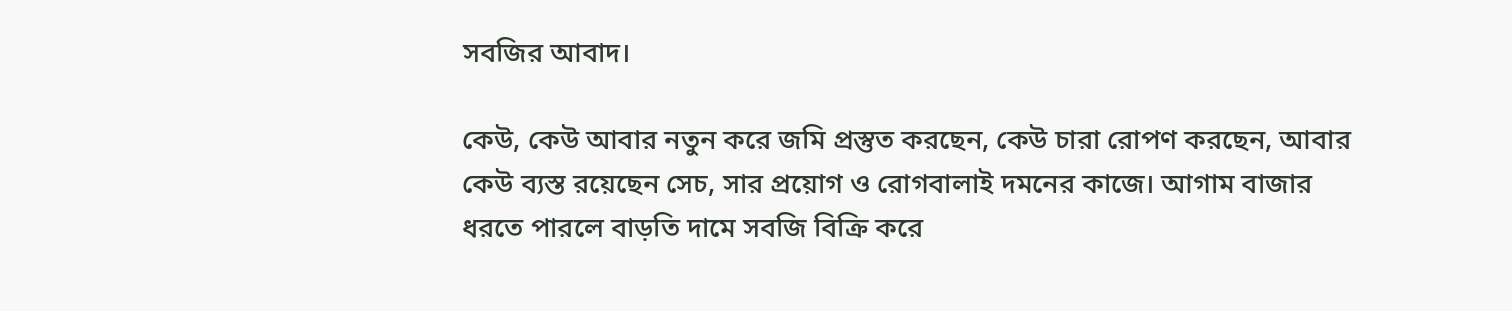সবজির আবাদ।

কেউ, কেউ আবার নতুন করে জমি প্রস্তুত করছেন, কেউ চারা রোপণ করছেন, আবার কেউ ব্যস্ত রয়েছেন সেচ, সার প্রয়োগ ও রোগবালাই দমনের কাজে। আগাম বাজার ধরতে পারলে বাড়তি দামে সবজি বিক্রি করে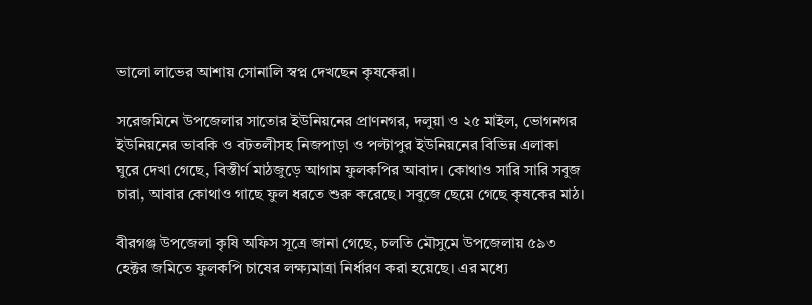ভালো লাভের আশায় সোনালি স্বপ্ন দেখছেন কৃষকেরা।

সরেজমিনে উপজেলার সাতোর ইউনিয়নের প্রাণনগর, দলুয়া ও ২৫ মাইল, ভোগনগর ইউনিয়নের ভাবকি ও বটতলীসহ নিজপাড়া ও পল্টাপুর ইউনিয়নের বিভিন্ন এলাকা ঘুরে দেখা গেছে, বিস্তীর্ণ মাঠজুড়ে আগাম ফুলকপির আবাদ। কোথাও সারি সারি সবুজ চারা, আবার কোথাও গাছে ফুল ধরতে শুরু করেছে। সবুজে ছেয়ে গেছে কৃষকের মাঠ।

বীরগঞ্জ উপজেলা কৃষি অফিস সূত্রে জানা গেছে, চলতি মৌসুমে উপজেলায় ৫৯৩ হেক্টর জমিতে ফুলকপি চাষের লক্ষ্যমাত্রা নির্ধারণ করা হয়েছে। এর মধ্যে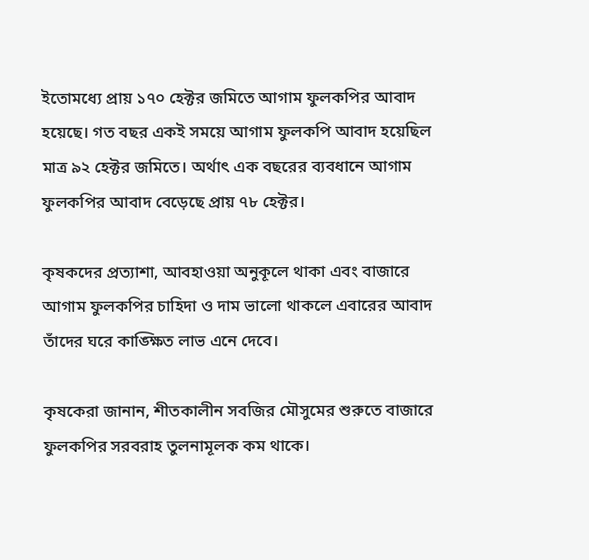ইতোমধ্যে প্রায় ১৭০ হেক্টর জমিতে আগাম ফুলকপির আবাদ হয়েছে। গত বছর একই সময়ে আগাম ফুলকপি আবাদ হয়েছিল মাত্র ৯২ হেক্টর জমিতে। অর্থাৎ এক বছরের ব্যবধানে আগাম ফুলকপির আবাদ বেড়েছে প্রায় ৭৮ হেক্টর।

কৃষকদের প্রত্যাশা, আবহাওয়া অনুকূলে থাকা এবং বাজারে আগাম ফুলকপির চাহিদা ও দাম ভালো থাকলে এবারের আবাদ তাঁদের ঘরে কাঙ্ক্ষিত লাভ এনে দেবে।

কৃষকেরা জানান, শীতকালীন সবজির মৌসুমের শুরুতে বাজারে ফুলকপির সরবরাহ তুলনামূলক কম থাকে।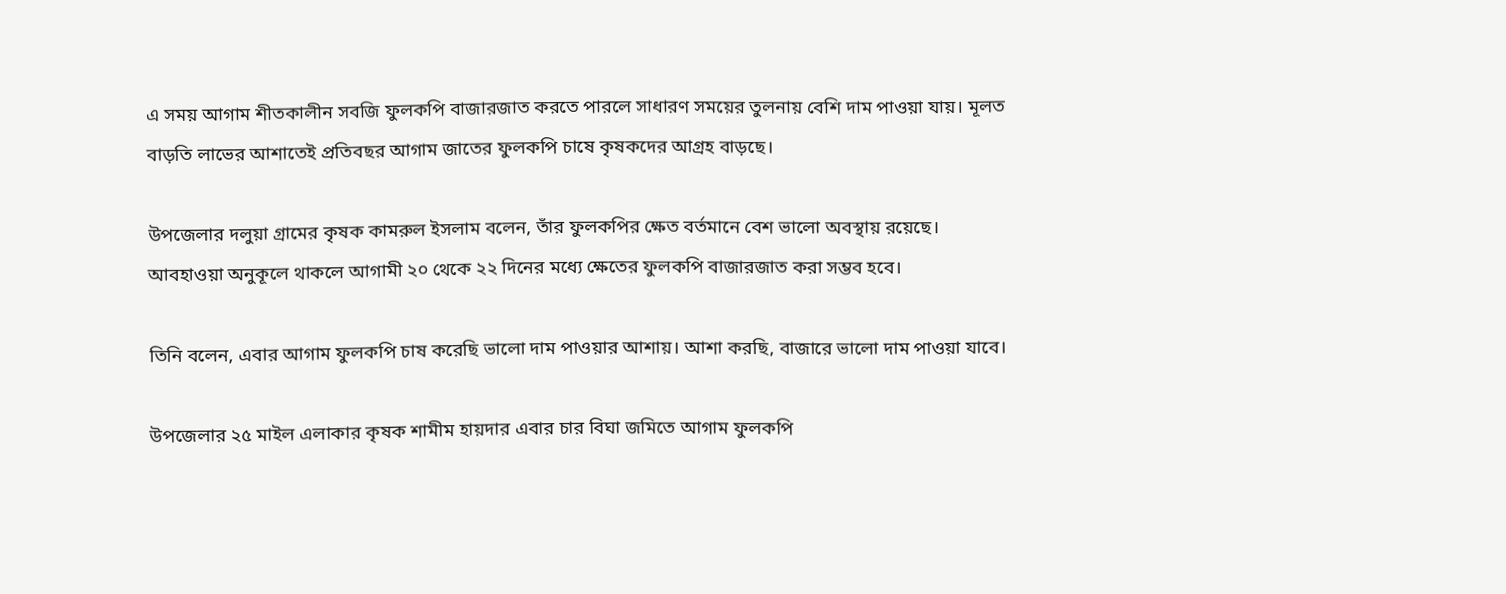এ সময় আগাম শীতকালীন সবজি ফুলকপি বাজারজাত করতে পারলে সাধারণ সময়ের তুলনায় বেশি দাম পাওয়া যায়। মূলত বাড়তি লাভের আশাতেই প্রতিবছর আগাম জাতের ফুলকপি চাষে কৃষকদের আগ্রহ বাড়ছে।

উপজেলার দলুয়া গ্রামের কৃষক কামরুল ইসলাম বলেন, তাঁর ফুলকপির ক্ষেত বর্তমানে বেশ ভালো অবস্থায় রয়েছে। আবহাওয়া অনুকূলে থাকলে আগামী ২০ থেকে ২২ দিনের মধ্যে ক্ষেতের ফুলকপি বাজারজাত করা সম্ভব হবে।

তিনি বলেন, এবার আগাম ফুলকপি চাষ করেছি ভালো দাম পাওয়ার আশায়। আশা করছি, বাজারে ভালো দাম পাওয়া যাবে।

উপজেলার ২৫ মাইল এলাকার কৃষক শামীম হায়দার এবার চার বিঘা জমিতে আগাম ফুলকপি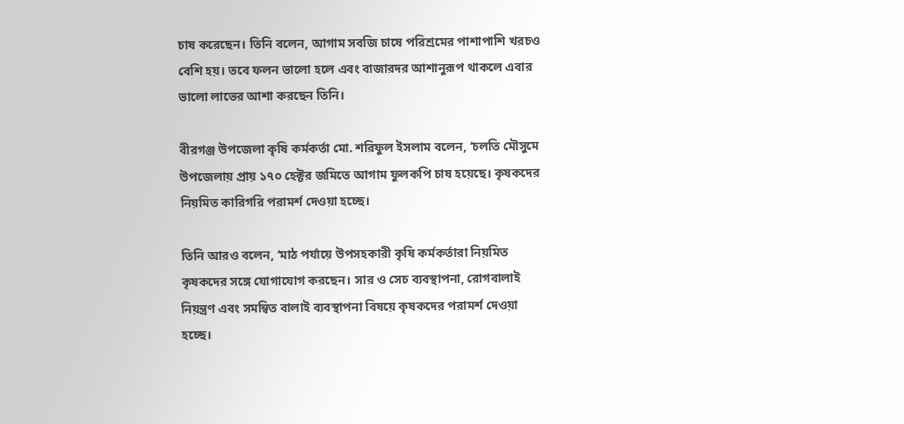চাষ করেছেন। তিনি বলেন, আগাম সবজি চাষে পরিশ্রমের পাশাপাশি খরচও বেশি হয়। তবে ফলন ভালো হলে এবং বাজারদর আশানুরূপ থাকলে এবার ভালো লাভের আশা করছেন তিনি।

বীরগঞ্জ উপজেলা কৃষি কর্মকর্তা মো. শরিফুল ইসলাম বলেন, ‘চলতি মৌসুমে উপজেলায় প্রায় ১৭০ হেক্টর জমিতে আগাম ফুলকপি চাষ হয়েছে। কৃষকদের নিয়মিত কারিগরি পরামর্শ দেওয়া হচ্ছে।

তিনি আরও বলেন, ‘মাঠ পর্যায়ে উপসহকারী কৃষি কর্মকর্তারা নিয়মিত কৃষকদের সঙ্গে যোগাযোগ করছেন। সার ও সেচ ব্যবস্থাপনা, রোগবালাই নিয়ন্ত্রণ এবং সমন্বিত বালাই ব্যবস্থাপনা বিষয়ে কৃষকদের পরামর্শ দেওয়া হচ্ছে।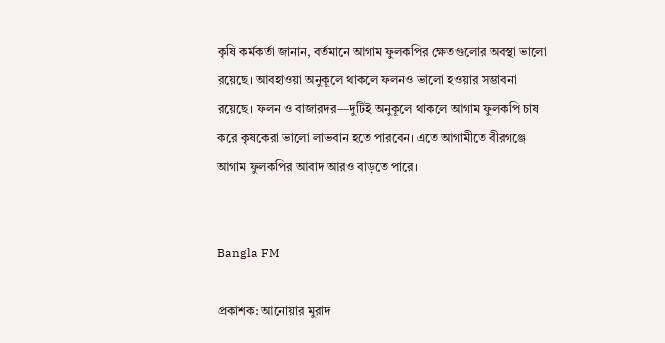কৃষি কর্মকর্তা জানান, বর্তমানে আগাম ফুলকপির ক্ষেতগুলোর অবস্থা ভালো রয়েছে। আবহাওয়া অনুকূলে থাকলে ফলনও ভালো হওয়ার সম্ভাবনা রয়েছে। ফলন ও বাজারদর—দুটিই অনুকূলে থাকলে আগাম ফুলকপি চাষ করে কৃষকেরা ভালো লাভবান হতে পারবেন। এতে আগামীতে বীরগঞ্জে আগাম ফুলকপির আবাদ আরও বাড়তে পারে।


Bangla FM

প্রকাশক: আনোয়ার মুরাদ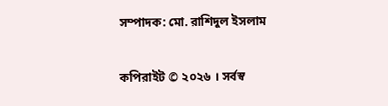সম্পাদক: মো. রাশিদুল ইসলাম

কপিরাইট © ২০২৬ । সর্বস্ব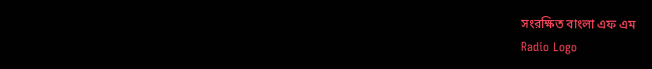সংরক্ষিত বাংলা এফ এম
Radio Logo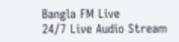Bangla FM Live
24/7 Live Audio Stream